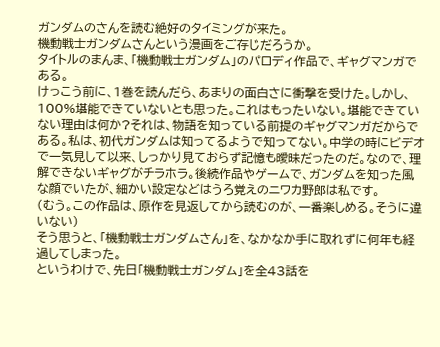ガンダムのさんを読む絶好のタイミングが来た。
機動戦士ガンダムさんという漫画をご存じだろうか。
タイトルのまんま、「機動戦士ガンダム」のパロディ作品で、ギャグマンガである。
けっこう前に、1巻を読んだら、あまりの面白さに衝撃を受けた。しかし、100%堪能できていないとも思った。これはもったいない。堪能できていない理由は何か?それは、物語を知っている前提のギャグマンガだからである。私は、初代ガンダムは知ってるようで知ってない。中学の時にビデオで一気見して以来、しっかり見ておらず記憶も曖昧だったのだ。なので、理解できないギャグがチラホラ。後続作品やゲームで、ガンダムを知った風な顔でいたが、細かい設定などはうろ覚えのニワカ野郎は私です。
(むう。この作品は、原作を見返してから読むのが、一番楽しめる。そうに違いない)
そう思うと、「機動戦士ガンダムさん」を、なかなか手に取れずに何年も経過してしまった。
というわけで、先日「機動戦士ガンダム」を全43話を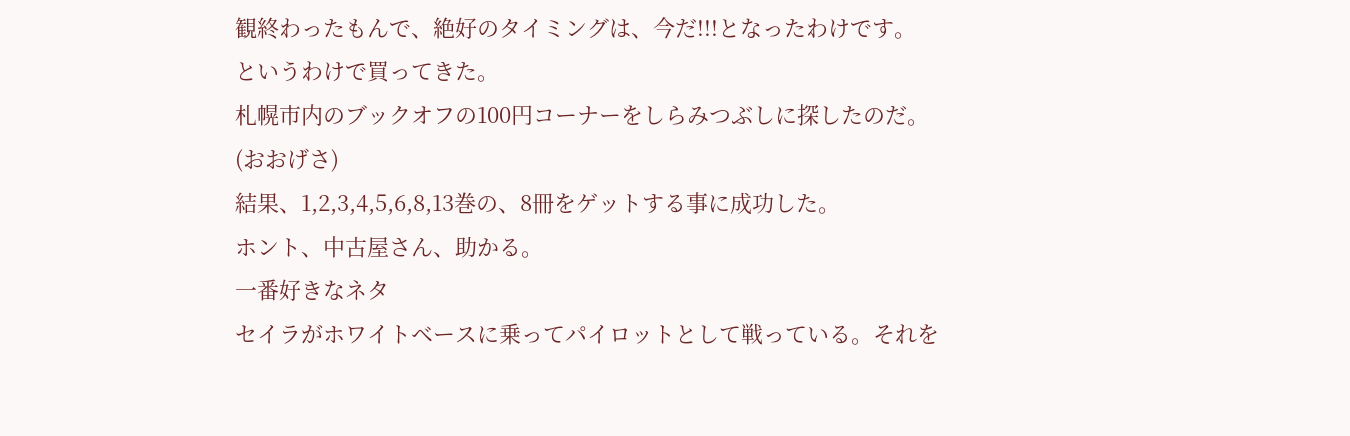観終わったもんで、絶好のタイミングは、今だ!!!となったわけです。
というわけで買ってきた。
札幌市内のブックオフの100円コーナーをしらみつぶしに探したのだ。(おおげさ)
結果、1,2,3,4,5,6,8,13巻の、8冊をゲットする事に成功した。
ホント、中古屋さん、助かる。
一番好きなネタ
セイラがホワイトベースに乗ってパイロットとして戦っている。それを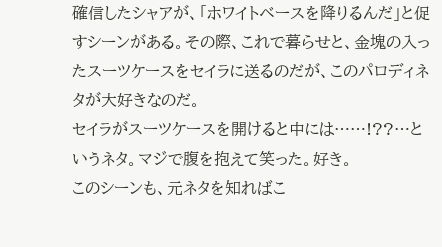確信したシャアが、「ホワイトベースを降りるんだ」と促すシーンがある。その際、これで暮らせと、金塊の入ったスーツケースをセイラに送るのだが、このパロディネタが大好きなのだ。
セイラがスーツケースを開けると中には……!??…というネタ。マジで腹を抱えて笑った。好き。
このシーンも、元ネタを知ればこ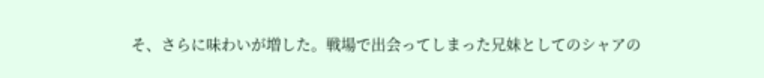そ、さらに味わいが増した。戦場で出会ってしまった兄妹としてのシャアの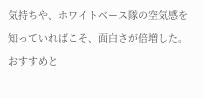気持ちや、ホワイトベース隊の空気感を知っていればこそ、面白さが倍増した。
おすすめと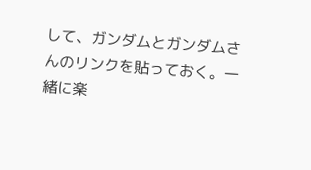して、ガンダムとガンダムさんのリンクを貼っておく。一緒に楽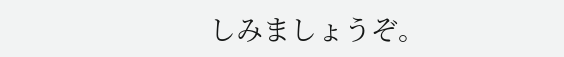しみましょうぞ。